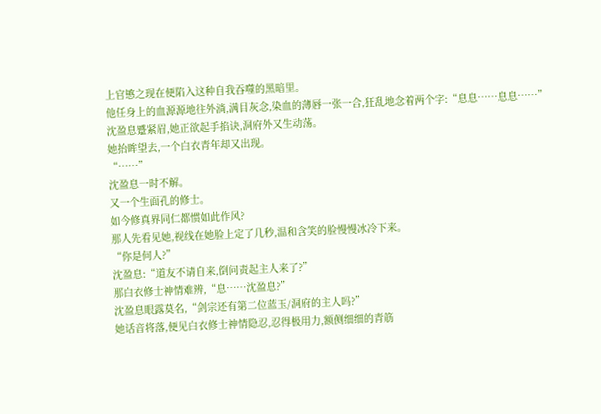上官慜之现在便陷入这种自我吞噬的黑暗里。
他任身上的血源源地往外淌,满目灰念,染血的薄唇一张一合,狂乱地念着两个字:“息息……息息……”
沈盈息蹙紧眉,她正欲起手掐诀,洞府外又生动荡。
她抬眸望去,一个白衣青年却又出现。
“……”
沈盈息一时不解。
又一个生面孔的修士。
如今修真界同仁都惯如此作风?
那人先看见她,视线在她脸上定了几秒,温和含笑的脸慢慢冰冷下来。
“你是何人?”
沈盈息:“道友不请自来,倒问责起主人来了?”
那白衣修士神情难辨,“息……沈盈息?”
沈盈息眼露莫名,“剑宗还有第二位蓝玉/洞府的主人吗?”
她话音将落,便见白衣修士神情隐忍,忍得极用力,额侧细细的青筋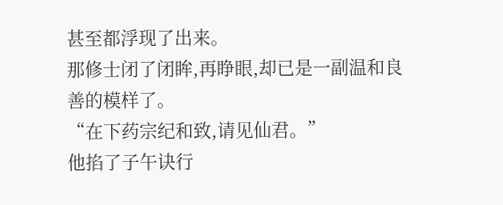甚至都浮现了出来。
那修士闭了闭眸,再睁眼,却已是一副温和良善的模样了。
“在下药宗纪和致,请见仙君。”
他掐了子午诀行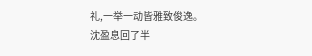礼,一举一动皆雅致俊逸。
沈盈息回了半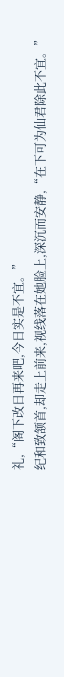礼,“阁下改日再来吧,今日实是不宜。”
纪和致颔首,却走上前来,视线落在她脸上,深沉而安静,“在下可为仙君除此不宜。”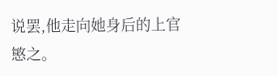说罢,他走向她身后的上官慜之。